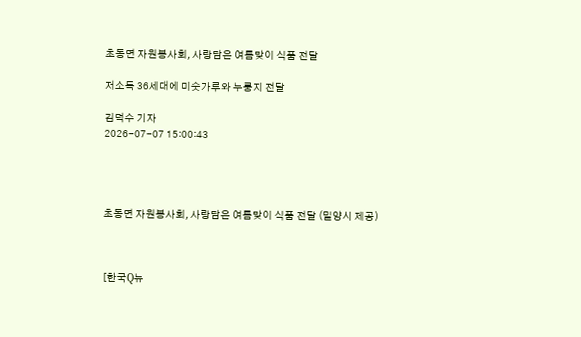초동면 자원봉사회, 사랑담은 여름맞이 식품 전달

저소득 36세대에 미숫가루와 누룽지 전달

김덕수 기자
2026-07-07 15:00:43




초동면 자원봉사회, 사랑담은 여름맞이 식품 전달 (밀양시 제공)



[한국Q뉴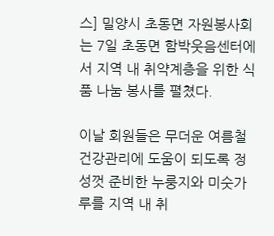스] 밀양시 초동면 자원봉사회는 7일 초동면 함박웃음센터에서 지역 내 취약계층을 위한 식품 나눔 봉사를 펼쳤다.

이날 회원들은 무더운 여름철 건강관리에 도움이 되도록 정성껏 준비한 누룽지와 미숫가루를 지역 내 취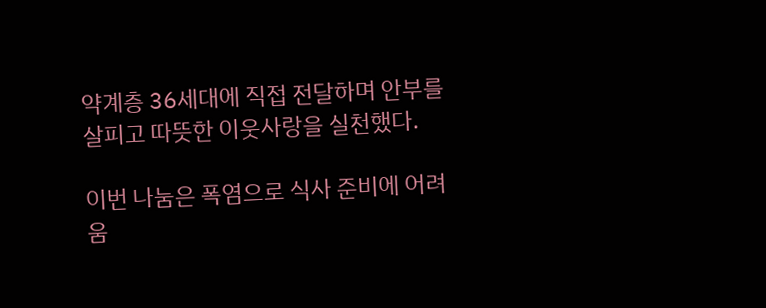약계층 36세대에 직접 전달하며 안부를 살피고 따뜻한 이웃사랑을 실천했다.

이번 나눔은 폭염으로 식사 준비에 어려움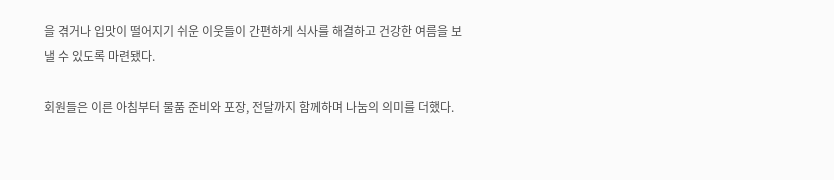을 겪거나 입맛이 떨어지기 쉬운 이웃들이 간편하게 식사를 해결하고 건강한 여름을 보낼 수 있도록 마련됐다.

회원들은 이른 아침부터 물품 준비와 포장, 전달까지 함께하며 나눔의 의미를 더했다.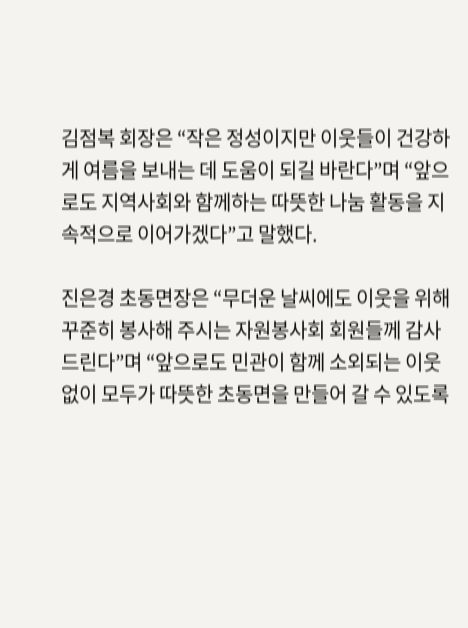김점복 회장은 “작은 정성이지만 이웃들이 건강하게 여름을 보내는 데 도움이 되길 바란다”며 “앞으로도 지역사회와 함께하는 따뜻한 나눔 활동을 지속적으로 이어가겠다”고 말했다.

진은경 초동면장은 “무더운 날씨에도 이웃을 위해 꾸준히 봉사해 주시는 자원봉사회 회원들께 감사드린다”며 “앞으로도 민관이 함께 소외되는 이웃 없이 모두가 따뜻한 초동면을 만들어 갈 수 있도록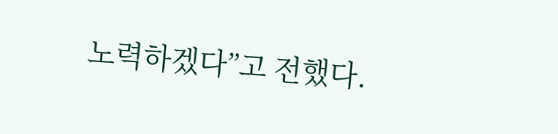노력하겠다”고 전했다.